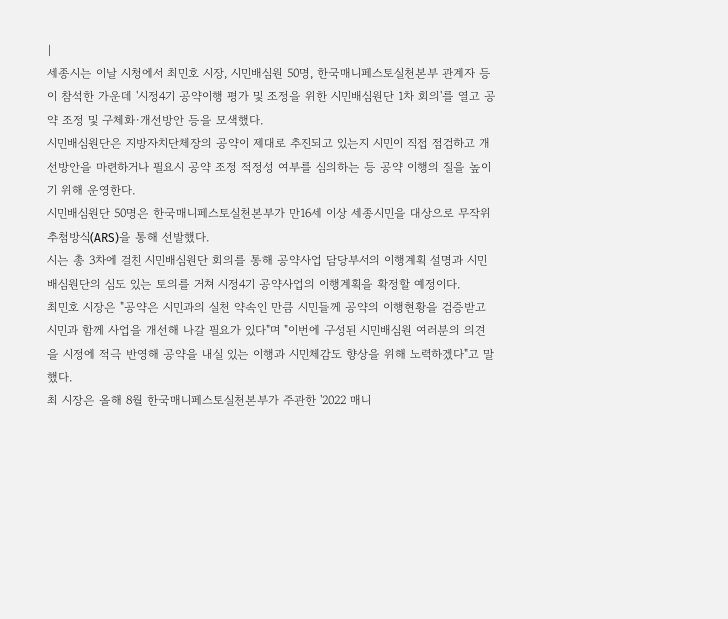|
세종시는 이날 시청에서 최민호 시장, 시민배심원 50명, 한국매니페스토실천본부 관계자 등이 참석한 가운데 '시정4기 공약이행 평가 및 조정을 위한 시민배심원단 1차 회의'를 열고 공약 조정 및 구체화·개선방안 등을 모색했다.
시민배심원단은 지방자치단체장의 공약이 제대로 추진되고 있는지 시민이 직접 점검하고 개선방안을 마련하거나 필요시 공약 조정 적정성 여부를 심의하는 등 공약 이행의 질을 높이기 위해 운영한다.
시민배심원단 50명은 한국매니페스토실천본부가 만16세 이상 세종시민을 대상으로 무작위 추첨방식(ARS)을 통해 선발했다.
시는 총 3차에 걸친 시민배심원단 회의를 통해 공약사업 담당부서의 이행계획 설명과 시민배심원단의 심도 있는 토의를 거쳐 시정4기 공약사업의 이행계획을 확정할 예정이다.
최민호 시장은 "공약은 시민과의 실천 약속인 만큼 시민들께 공약의 이행현황을 검증받고 시민과 함께 사업을 개선해 나갈 필요가 있다"며 "이번에 구성된 시민배심원 여러분의 의견을 시정에 적극 반영해 공약을 내실 있는 이행과 시민체감도 향상을 위해 노력하겠다"고 말했다.
최 시장은 올해 8월 한국매니페스토실천본부가 주관한 '2022 매니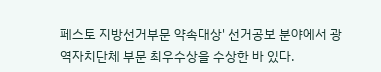페스토 지방선거부문 약속대상' 선거공보 분야에서 광역자치단체 부문 최우수상을 수상한 바 있다.